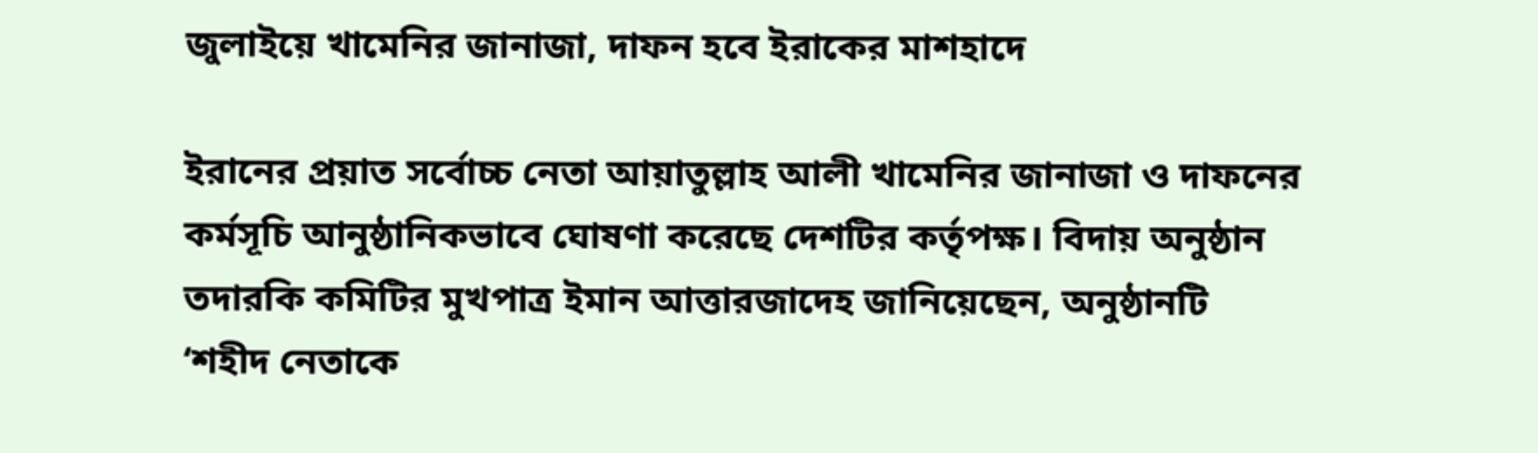জুলাইয়ে খামেনির জানাজা, দাফন হবে ইরাকের মাশহাদে

ইরানের প্রয়াত সর্বোচ্চ নেতা আয়াতুল্লাহ আলী খামেনির জানাজা ও দাফনের কর্মসূচি আনুষ্ঠানিকভাবে ঘোষণা করেছে দেশটির কর্তৃপক্ষ। বিদায় অনুষ্ঠান তদারকি কমিটির মুখপাত্র ইমান আত্তারজাদেহ জানিয়েছেন, অনুষ্ঠানটি ‘শহীদ নেতাকে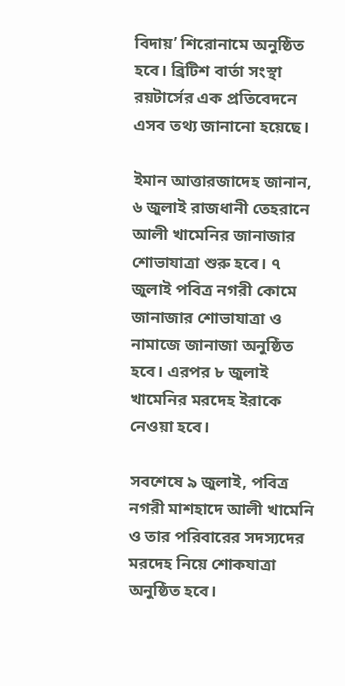বিদায়’ শিরোনামে অনুষ্ঠিত হবে। ব্রিটিশ বার্তা সংস্থা রয়টার্সের এক প্রতিবেদনে এসব তথ্য জানানো হয়েছে।

ইমান আত্তারজাদেহ জানান, ৬ জুলাই রাজধানী তেহরানে আলী খামেনির জানাজার শোভাযাত্রা শুরু হবে। ৭ জুলাই পবিত্র নগরী কোমে জানাজার শোভাযাত্রা ও নামাজে জানাজা অনুষ্ঠিত হবে। এরপর ৮ জুলাই খামেনির মরদেহ ইরাকে নেওয়া হবে।

সবশেষে ৯ জুলাই, পবিত্র নগরী মাশহাদে আলী খামেনি ও তার পরিবারের সদস্যদের মরদেহ নিয়ে শোকযাত্রা অনুষ্ঠিত হবে।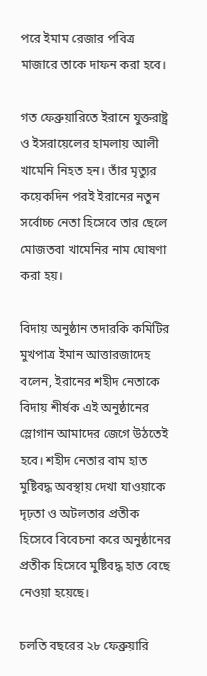পরে ইমাম রেজার পবিত্র মাজারে তাকে দাফন করা হবে।

গত ফেব্রুয়ারিতে ইরানে যুক্তরাষ্ট্র ও ইসরায়েলের হামলায় আলী খামেনি নিহত হন। তাঁর মৃত্যুর কয়েকদিন পরই ইরানের নতুন সর্বোচ্চ নেতা হিসেবে তার ছেলে মোজতবা খামেনির নাম ঘোষণা করা হয়।

বিদায় অনুষ্ঠান তদারকি কমিটির মুখপাত্র ইমান আত্তারজাদেহ বলেন, ইরানের শহীদ নেতাকে বিদায় শীর্ষক এই অনুষ্ঠানের স্লোগান আমাদের জেগে উঠতেই হবে। শহীদ নেতার বাম হাত মুষ্টিবদ্ধ অবস্থায় দেখা যাওয়াকে দৃঢ়তা ও অটলতার প্রতীক হিসেবে বিবেচনা করে অনুষ্ঠানের প্রতীক হিসেবে মুষ্টিবদ্ধ হাত বেছে নেওয়া হয়েছে।

চলতি বছরের ২৮ ফেব্রুয়ারি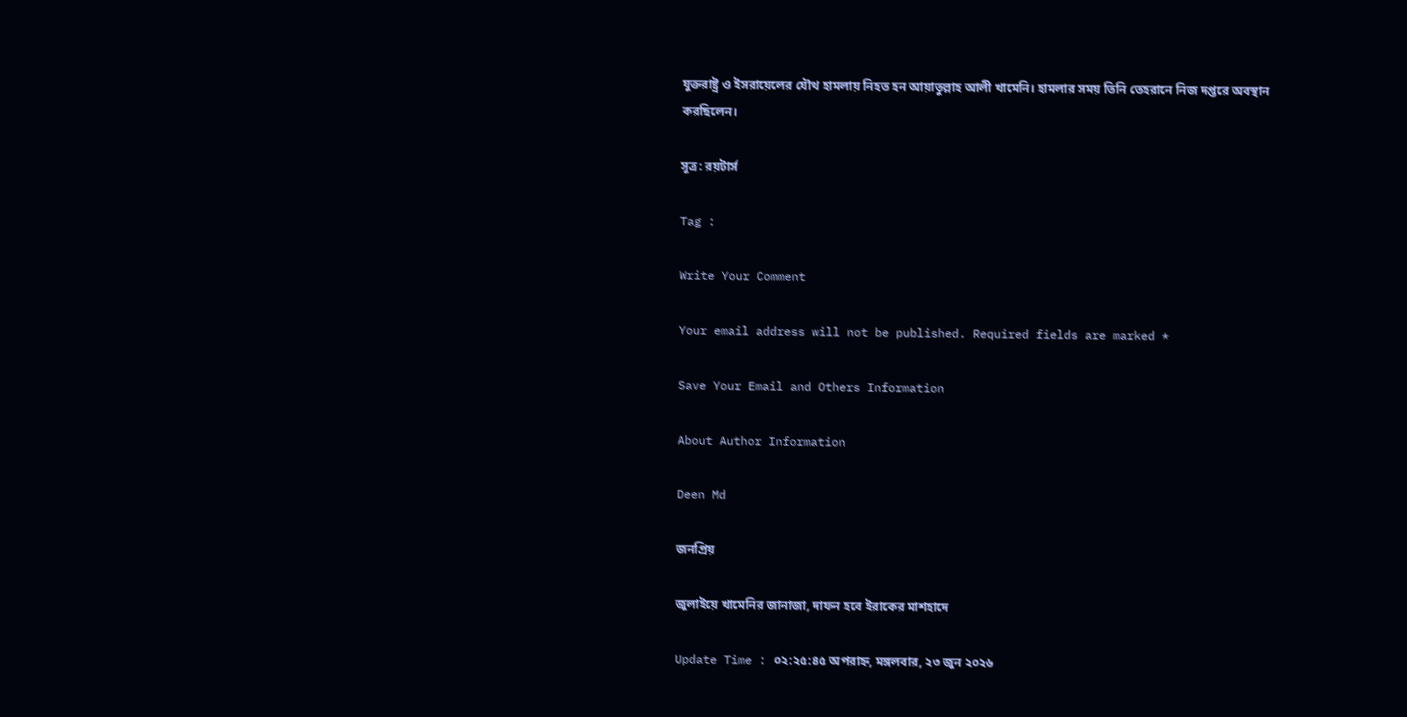যুক্তরাষ্ট্র ও ইসরায়েলের যৌথ হামলায় নিহত হন আয়াতুল্লাহ আলী খামেনি। হামলার সময় তিনি তেহরানে নিজ দপ্তরে অবস্থান করছিলেন।

সূত্র: রয়টার্স

Tag :

Write Your Comment

Your email address will not be published. Required fields are marked *

Save Your Email and Others Information

About Author Information

Deen Md

জনপ্রিয়

জুলাইয়ে খামেনির জানাজা, দাফন হবে ইরাকের মাশহাদে

Update Time : ০২:২৫:৪৫ অপরাহ্ন, মঙ্গলবার, ২৩ জুন ২০২৬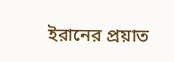ইরানের প্রয়াত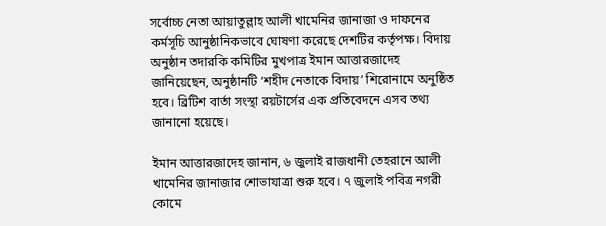সর্বোচ্চ নেতা আয়াতুল্লাহ আলী খামেনির জানাজা ও দাফনের কর্মসূচি আনুষ্ঠানিকভাবে ঘোষণা করেছে দেশটির কর্তৃপক্ষ। বিদায় অনুষ্ঠান তদারকি কমিটির মুখপাত্র ইমান আত্তারজাদেহ জানিয়েছেন, অনুষ্ঠানটি ‘শহীদ নেতাকে বিদায়’ শিরোনামে অনুষ্ঠিত হবে। ব্রিটিশ বার্তা সংস্থা রয়টার্সের এক প্রতিবেদনে এসব তথ্য জানানো হয়েছে।

ইমান আত্তারজাদেহ জানান, ৬ জুলাই রাজধানী তেহরানে আলী খামেনির জানাজার শোভাযাত্রা শুরু হবে। ৭ জুলাই পবিত্র নগরী কোমে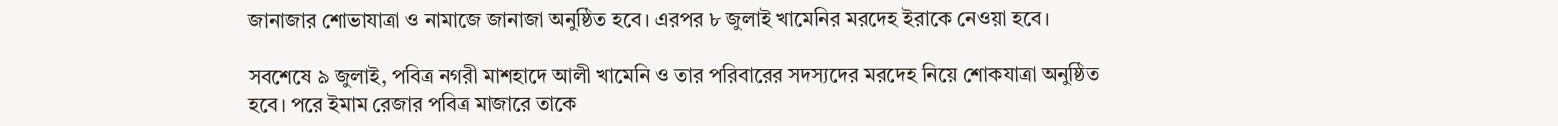জানাজার শোভাযাত্রা ও নামাজে জানাজা অনুষ্ঠিত হবে। এরপর ৮ জুলাই খামেনির মরদেহ ইরাকে নেওয়া হবে।

সবশেষে ৯ জুলাই, পবিত্র নগরী মাশহাদে আলী খামেনি ও তার পরিবারের সদস্যদের মরদেহ নিয়ে শোকযাত্রা অনুষ্ঠিত হবে। পরে ইমাম রেজার পবিত্র মাজারে তাকে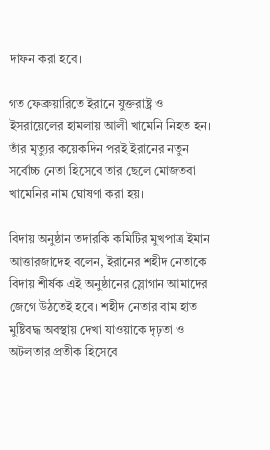দাফন করা হবে।

গত ফেব্রুয়ারিতে ইরানে যুক্তরাষ্ট্র ও ইসরায়েলের হামলায় আলী খামেনি নিহত হন। তাঁর মৃত্যুর কয়েকদিন পরই ইরানের নতুন সর্বোচ্চ নেতা হিসেবে তার ছেলে মোজতবা খামেনির নাম ঘোষণা করা হয়।

বিদায় অনুষ্ঠান তদারকি কমিটির মুখপাত্র ইমান আত্তারজাদেহ বলেন, ইরানের শহীদ নেতাকে বিদায় শীর্ষক এই অনুষ্ঠানের স্লোগান আমাদের জেগে উঠতেই হবে। শহীদ নেতার বাম হাত মুষ্টিবদ্ধ অবস্থায় দেখা যাওয়াকে দৃঢ়তা ও অটলতার প্রতীক হিসেবে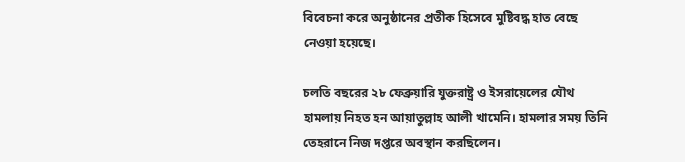বিবেচনা করে অনুষ্ঠানের প্রতীক হিসেবে মুষ্টিবদ্ধ হাত বেছে নেওয়া হয়েছে।

চলতি বছরের ২৮ ফেব্রুয়ারি যুক্তরাষ্ট্র ও ইসরায়েলের যৌথ হামলায় নিহত হন আয়াতুল্লাহ আলী খামেনি। হামলার সময় তিনি তেহরানে নিজ দপ্তরে অবস্থান করছিলেন।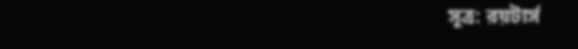সূত্র: রয়টার্স